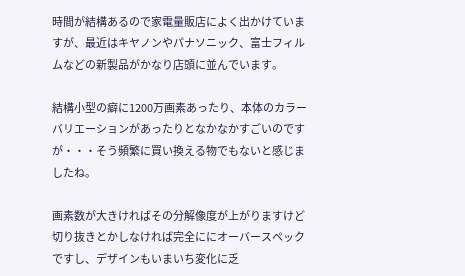時間が結構あるので家電量販店によく出かけていますが、最近はキヤノンやパナソニック、富士フィルムなどの新製品がかなり店頭に並んでいます。

結構小型の癖に1200万画素あったり、本体のカラーバリエーションがあったりとなかなかすごいのですが・・・そう頻繁に買い換える物でもないと感じましたね。

画素数が大きければその分解像度が上がりますけど切り抜きとかしなければ完全ににオーバースペックですし、デザインもいまいち変化に乏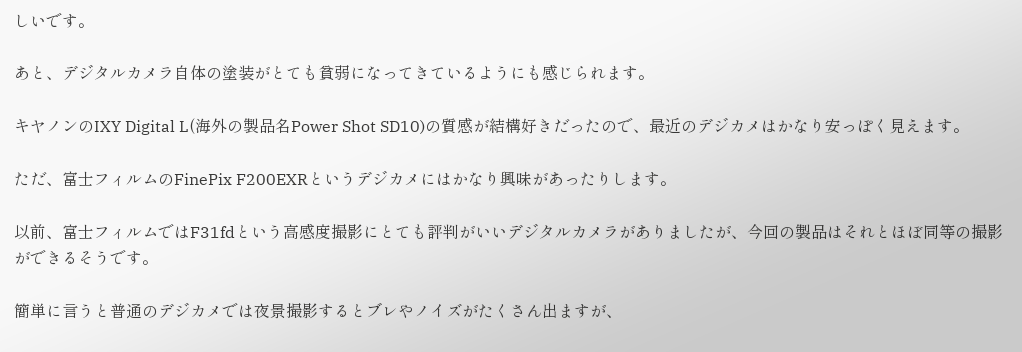しいです。

あと、デジタルカメラ自体の塗装がとても貧弱になってきているようにも感じられます。

キヤノンのIXY Digital L(海外の製品名Power Shot SD10)の質感が結構好きだったので、最近のデジカメはかなり安っぽく見えます。

ただ、富士フィルムのFinePix F200EXRというデジカメにはかなり興味があったりします。

以前、富士フィルムではF31fdという高感度撮影にとても評判がいいデジタルカメラがありましたが、今回の製品はそれとほぼ同等の撮影ができるそうです。

簡単に言うと普通のデジカメでは夜景撮影するとブレやノイズがたくさん出ますが、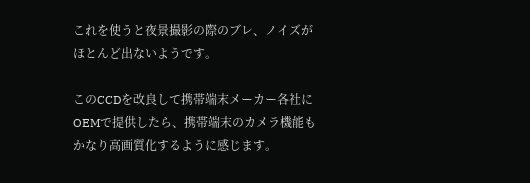これを使うと夜景撮影の際のブレ、ノイズがほとんど出ないようです。

このCCDを改良して携帯端末メーカー各社にOEMで提供したら、携帯端末のカメラ機能もかなり高画質化するように感じます。